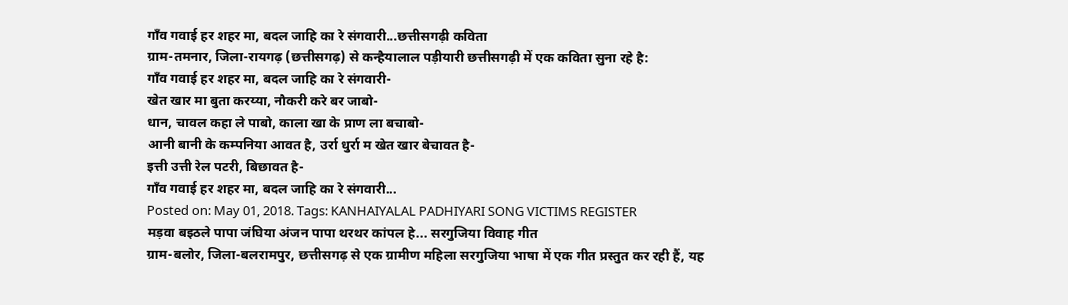गाँव गवाई हर शहर मा, बदल जाहि का रे संगवारी...छत्तीसगढ़ी कविता
ग्राम-तमनार, जिला-रायगढ़ (छत्तीसगढ़) से कन्हैयालाल पड़ीयारी छत्तीसगढ़ी में एक कविता सुना रहे है:
गाँव गवाई हर शहर मा, बदल जाहि का रे संगवारी-
खेत खार मा बुता करय्या, नौकरी करे बर जाबो-
धान, चावल कहा ले पाबो, काला खा के प्राण ला बचाबो-
आनी बानी के कम्पनिया आवत है, उर्रा धुर्रा म खेत खार बेचावत है-
इत्ती उत्ती रेल पटरी, बिछावत है-
गाँव गवाई हर शहर मा, बदल जाहि का रे संगवारी...
Posted on: May 01, 2018. Tags: KANHAIYALAL PADHIYARI SONG VICTIMS REGISTER
मड़वा बइठले पापा जंघिया अंजन पापा थरथर कांपल हे... सरगुजिया विवाह गीत
ग्राम-बलोर, जिला-बलरामपुर, छत्तीसगढ़ से एक ग्रामीण महिला सरगुजिया भाषा में एक गीत प्रस्तुत कर रही हैं, यह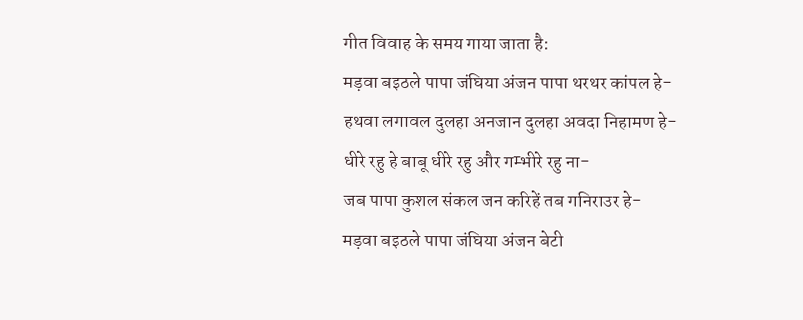गीत विवाह के समय गाया जाता है:
मड़वा बइठले पापा जंघिया अंजन पापा थरथर कांपल हे-
हथवा लगावल दुलहा अनजान दुलहा अवदा निहामण हे-
धीरे रहु हे बाबू धीरे रहु और गम्भीरे रहु ना-
जब पापा कुशल संकल जन करिहें तब गनिराउर हे-
मड़वा बइठले पापा जंघिया अंजन बेटी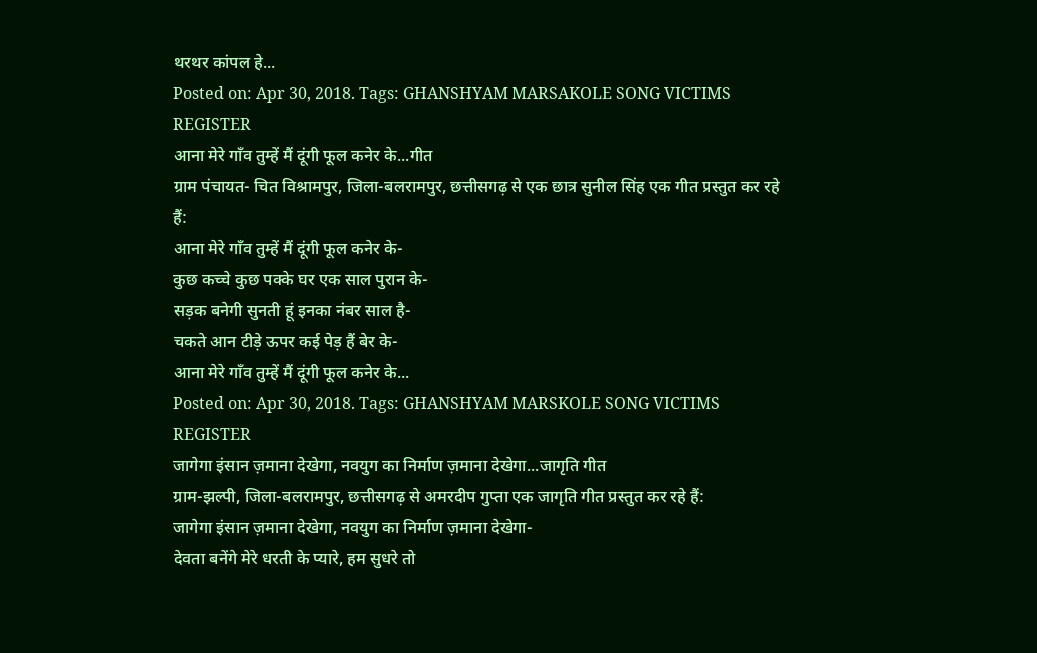थरथर कांपल हे...
Posted on: Apr 30, 2018. Tags: GHANSHYAM MARSAKOLE SONG VICTIMS REGISTER
आना मेरे गाँव तुम्हें मैं दूंगी फूल कनेर के...गीत
ग्राम पंचायत- चित विश्रामपुर, जिला-बलरामपुर, छत्तीसगढ़ से एक छात्र सुनील सिंह एक गीत प्रस्तुत कर रहे हैं:
आना मेरे गाँव तुम्हें मैं दूंगी फूल कनेर के-
कुछ कच्चे कुछ पक्के घर एक साल पुरान के-
सड़क बनेगी सुनती हूं इनका नंबर साल है-
चकते आन टीड़े ऊपर कई पेड़ हैं बेर के-
आना मेरे गाँव तुम्हें मैं दूंगी फूल कनेर के...
Posted on: Apr 30, 2018. Tags: GHANSHYAM MARSKOLE SONG VICTIMS REGISTER
जागेगा इंसान ज़माना देखेगा, नवयुग का निर्माण ज़माना देखेगा...जागृति गीत
ग्राम-झल्पी, जिला-बलरामपुर, छत्तीसगढ़ से अमरदीप गुप्ता एक जागृति गीत प्रस्तुत कर रहे हैं:
जागेगा इंसान ज़माना देखेगा, नवयुग का निर्माण ज़माना देखेगा-
देवता बनेंगे मेरे धरती के प्यारे, हम सुधरे तो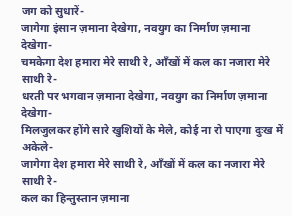जग को सुधारें-
जागेगा इंसान ज़माना देखेगा, नवयुग का निर्माण ज़माना देखेगा-
चमकेगा देश हमारा मेरे साथी रे, आँखों में कल का नजारा मेरे साथी रे-
धरती पर भगवान ज़माना देखेगा, नवयुग का निर्माण ज़माना देखेगा-
मिलजुलकर होंगे सारे खुशियों के मेले, कोई ना रो पाएगा दुःख में अकेले-
जागेगा देश हमारा मेरे साथी रे, आँखों में कल का नजारा मेरे साथी रे-
कल का हिन्तुस्तान ज़माना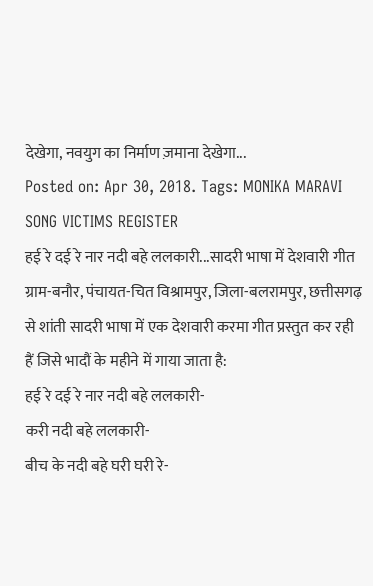देखेगा, नवयुग का निर्माण ज़माना देखेगा...
Posted on: Apr 30, 2018. Tags: MONIKA MARAVI SONG VICTIMS REGISTER
हई रे दई रे नार नदी बहे ललकारी...सादरी भाषा में देशवारी गीत
ग्राम-बनौर, पंचायत-चित विश्रामपुर, जिला-बलरामपुर, छत्तीसगढ़ से शांती सादरी भाषा में एक देशवारी करमा गीत प्रस्तुत कर रही हैं जिसे भादौं के महीने में गाया जाता है:
हई रे दई रे नार नदी बहे ललकारी-
करी नदी बहे ललकारी-
बीच के नदी बहे घरी घरी रे-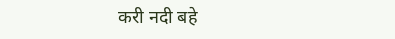करी नदी बहे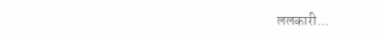ललकारी...